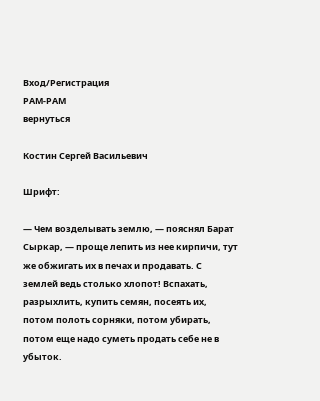Вход/Регистрация
РАМ-РАМ
вернуться

Костин Сергей Васильевич

Шрифт:

— Чем возделывать землю, — пояснял Барат Сыркар, — проще лепить из нее кирпичи, тут же обжигать их в печах и продавать. С землей ведь столько хлопот! Вспахать, разрыхлить, купить семян, посеять их, потом полоть сорняки, потом убирать, потом еще надо суметь продать себе не в убыток.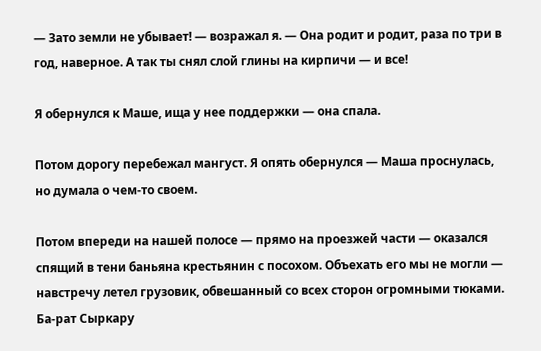— Зато земли не убывает! — возражал я. — Она родит и родит, раза по три в год, наверное. А так ты снял слой глины на кирпичи — и все!

Я обернулся к Маше, ища у нее поддержки — она спала.

Потом дорогу перебежал мангуст. Я опять обернулся — Маша проснулась, но думала о чем-то своем.

Потом впереди на нашей полосе — прямо на проезжей части — оказался спящий в тени баньяна крестьянин с посохом. Объехать его мы не могли — навстречу летел грузовик, обвешанный со всех сторон огромными тюками. Ба-рат Сыркару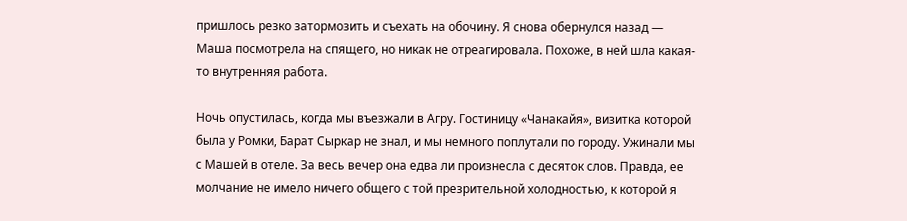пришлось резко затормозить и съехать на обочину. Я снова обернулся назад — Маша посмотрела на спящего, но никак не отреагировала. Похоже, в ней шла какая-то внутренняя работа.

Ночь опустилась, когда мы въезжали в Агру. Гостиницу «Чанакайя», визитка которой была у Ромки, Барат Сыркар не знал, и мы немного поплутали по городу. Ужинали мы с Машей в отеле. За весь вечер она едва ли произнесла с десяток слов. Правда, ее молчание не имело ничего общего с той презрительной холодностью, к которой я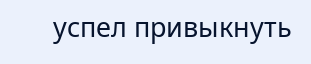успел привыкнуть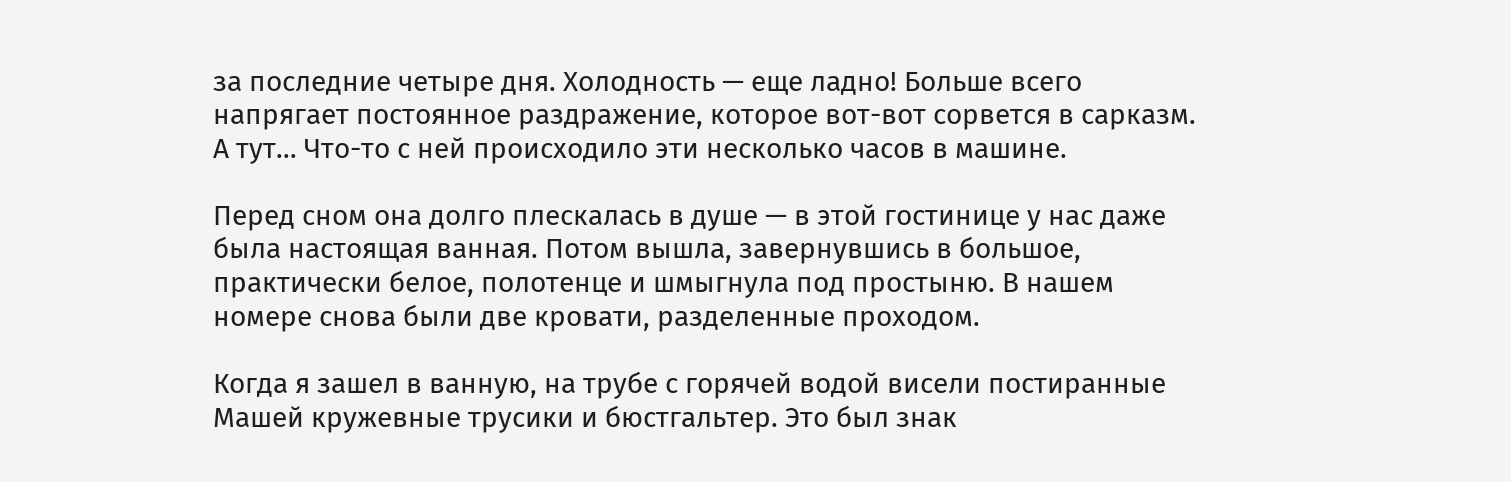за последние четыре дня. Холодность — еще ладно! Больше всего напрягает постоянное раздражение, которое вот-вот сорвется в сарказм. А тут… Что-то с ней происходило эти несколько часов в машине.

Перед сном она долго плескалась в душе — в этой гостинице у нас даже была настоящая ванная. Потом вышла, завернувшись в большое, практически белое, полотенце и шмыгнула под простыню. В нашем номере снова были две кровати, разделенные проходом.

Когда я зашел в ванную, на трубе с горячей водой висели постиранные Машей кружевные трусики и бюстгальтер. Это был знак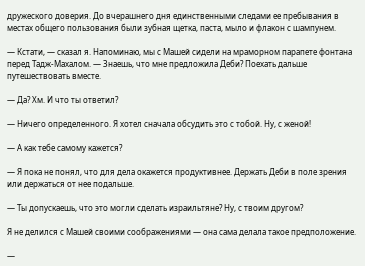дружеского доверия. До вчерашнего дня единственными следами ее пребывания в местах общего пользования были зубная щетка, паста, мыло и флакон с шампунем.

— Кстати, — сказал я. Напоминаю, мы с Машей сидели на мраморном парапете фонтана перед Тадж-Махалом. — Знаешь, что мне предложила Деби? Поехать дальше путешествовать вместе.

— Да? Хм. И что ты ответил?

— Ничего определенного. Я хотел сначала обсудить это с тобой. Ну, с женой!

— А как тебе самому кажется?

— Я пока не понял, что для дела окажется продуктивнее. Держать Деби в поле зрения или держаться от нее подальше.

— Ты допускаешь, что это могли сделать израильтяне? Ну, с твоим другом?

Я не делился с Машей своими соображениями — она сама делала такое предположение.

—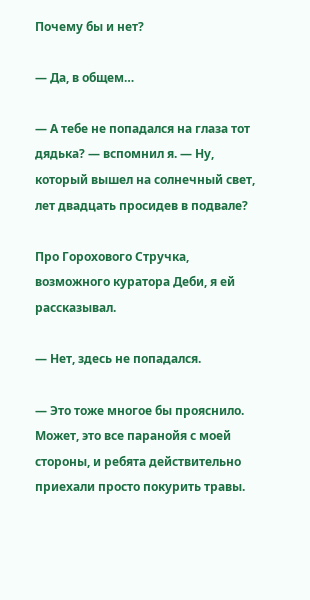Почему бы и нет?

— Да, в общем…

— А тебе не попадался на глаза тот дядька? — вспомнил я. — Ну, который вышел на солнечный свет, лет двадцать просидев в подвале?

Про Горохового Стручка, возможного куратора Деби, я ей рассказывал.

— Нет, здесь не попадался.

— Это тоже многое бы прояснило. Может, это все паранойя с моей стороны, и ребята действительно приехали просто покурить травы.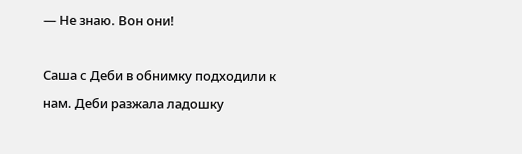— Не знаю. Вон они!

Саша с Деби в обнимку подходили к нам. Деби разжала ладошку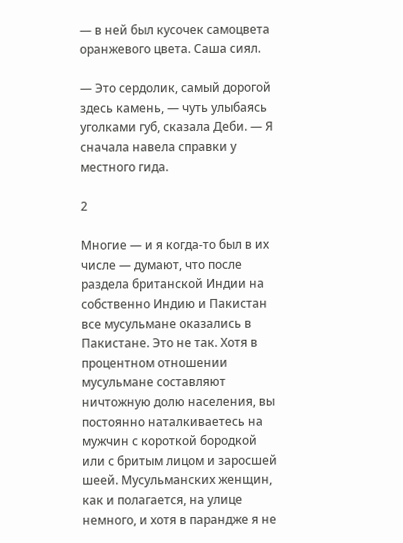— в ней был кусочек самоцвета оранжевого цвета. Саша сиял.

— Это сердолик, самый дорогой здесь камень, — чуть улыбаясь уголками губ, сказала Деби. — Я сначала навела справки у местного гида.

2

Многие — и я когда-то был в их числе — думают, что после раздела британской Индии на собственно Индию и Пакистан все мусульмане оказались в Пакистане. Это не так. Хотя в процентном отношении мусульмане составляют ничтожную долю населения, вы постоянно наталкиваетесь на мужчин с короткой бородкой или с бритым лицом и заросшей шеей. Мусульманских женщин, как и полагается, на улице немного, и хотя в парандже я не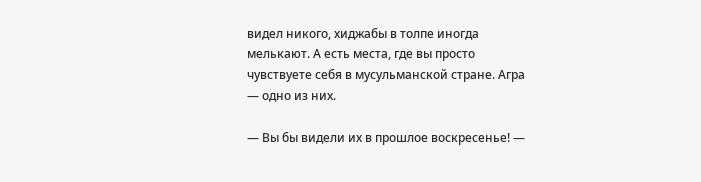видел никого, хиджабы в толпе иногда мелькают. А есть места, где вы просто чувствуете себя в мусульманской стране. Агра — одно из них.

— Вы бы видели их в прошлое воскресенье! —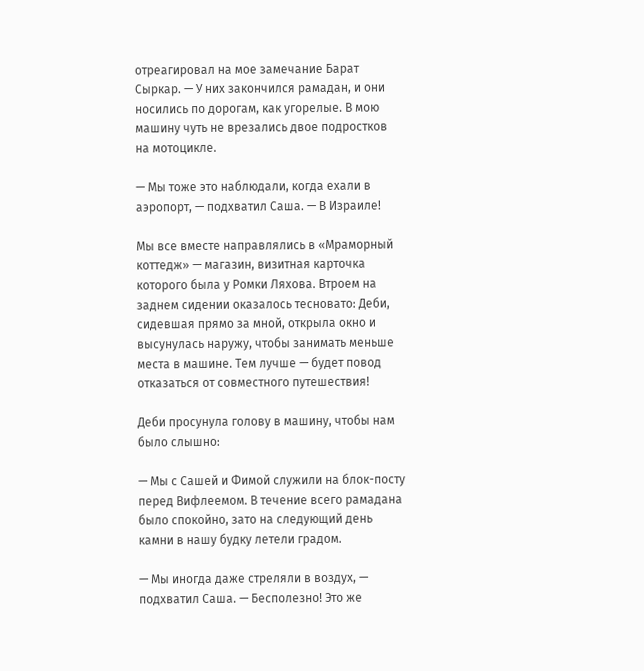отреагировал на мое замечание Барат Сыркар. — У них закончился рамадан, и они носились по дорогам, как угорелые. В мою машину чуть не врезались двое подростков на мотоцикле.

— Мы тоже это наблюдали, когда ехали в аэропорт, — подхватил Саша. — В Израиле!

Мы все вместе направлялись в «Мраморный коттедж» — магазин, визитная карточка которого была у Ромки Ляхова. Втроем на заднем сидении оказалось тесновато: Деби, сидевшая прямо за мной, открыла окно и высунулась наружу, чтобы занимать меньше места в машине. Тем лучше — будет повод отказаться от совместного путешествия!

Деби просунула голову в машину, чтобы нам было слышно:

— Мы с Сашей и Фимой служили на блок-посту перед Вифлеемом. В течение всего рамадана было спокойно, зато на следующий день камни в нашу будку летели градом.

— Мы иногда даже стреляли в воздух, — подхватил Саша. — Бесполезно! Это же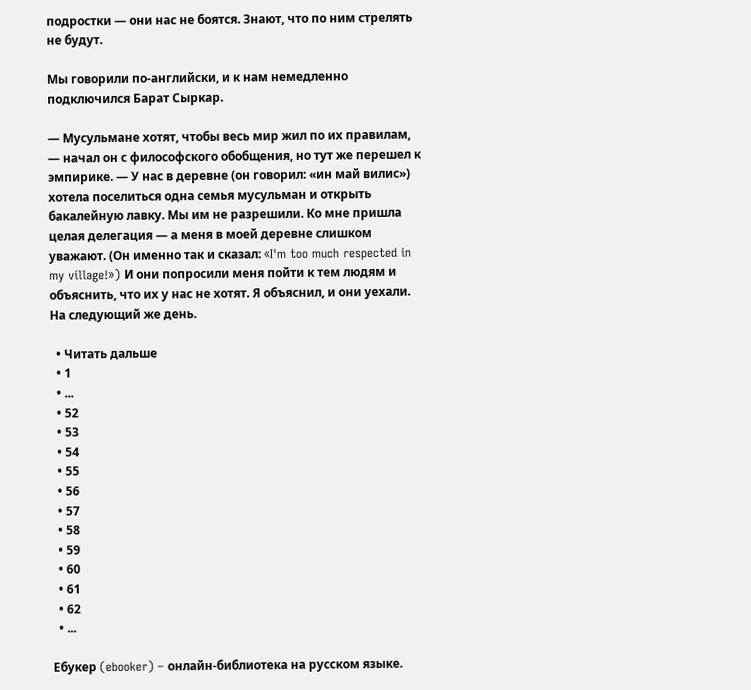подростки — они нас не боятся. Знают, что по ним стрелять не будут.

Мы говорили по-английски, и к нам немедленно подключился Барат Сыркар.

— Мусульмане хотят, чтобы весь мир жил по их правилам, — начал он с философского обобщения, но тут же перешел к эмпирике. — У нас в деревне (он говорил: «ин май вилис») хотела поселиться одна семья мусульман и открыть бакалейную лавку. Мы им не разрешили. Ко мне пришла целая делегация — а меня в моей деревне слишком уважают. (Он именно так и сказал: «I'm too much respected in my village!») И они попросили меня пойти к тем людям и объяснить, что их у нас не хотят. Я объяснил, и они уехали. На следующий же день.

  • Читать дальше
  • 1
  • ...
  • 52
  • 53
  • 54
  • 55
  • 56
  • 57
  • 58
  • 59
  • 60
  • 61
  • 62
  • ...

Ебукер (ebooker) – онлайн-библиотека на русском языке.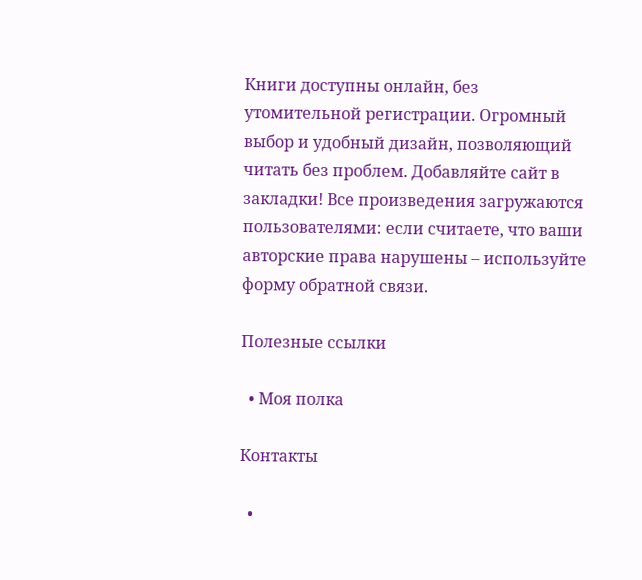Книги доступны онлайн, без утомительной регистрации. Огромный выбор и удобный дизайн, позволяющий читать без проблем. Добавляйте сайт в закладки! Все произведения загружаются пользователями: если считаете, что ваши авторские права нарушены – используйте форму обратной связи.

Полезные ссылки

  • Моя полка

Контакты

  •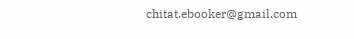chitat.ebooker@gmail.com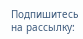Подпишитесь на рассылку: